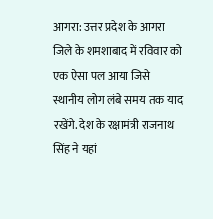आगरा: उत्तर प्रदेश के आगरा जिले के शमशाबाद में रविवार को एक ऐसा पल आया जिसे स्थानीय लोग लंबे समय तक याद रखेंगे. देश के रक्षामंत्री राजनाथ सिंह ने यहां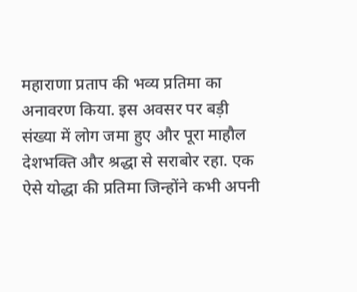महाराणा प्रताप की भव्य प्रतिमा का अनावरण किया. इस अवसर पर बड़ी संख्या में लोग जमा हुए और पूरा माहौल देशभक्ति और श्रद्धा से सराबोर रहा. एक ऐसे योद्धा की प्रतिमा जिन्होंने कभी अपनी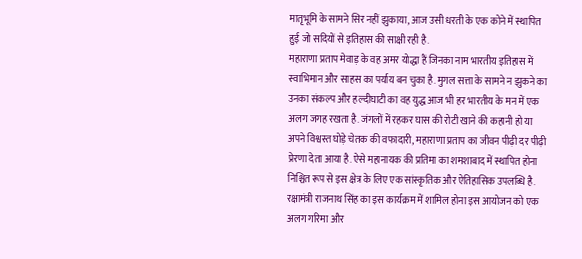मातृभूमि के सामने सिर नहीं झुकाया, आज उसी धरती के एक कोने में स्थापित हुई जो सदियों से इतिहास की साक्षी रही है.
महाराणा प्रताप मेवाड़ के वह अमर योद्धा हैं जिनका नाम भारतीय इतिहास में स्वाभिमान और साहस का पर्याय बन चुका है. मुगल सत्ता के सामने न झुकने का उनका संकल्प और हल्दीघाटी का वह युद्ध आज भी हर भारतीय के मन में एक अलग जगह रखता है. जंगलों में रहकर घास की रोटी खाने की कहानी हो या अपने विश्वस्त घोड़े चेतक की वफादारी, महाराणा प्रताप का जीवन पीढ़ी दर पीढ़ी प्रेरणा देता आया है. ऐसे महानायक की प्रतिमा का शमशाबाद में स्थापित होना निश्चित रूप से इस क्षेत्र के लिए एक सांस्कृतिक और ऐतिहासिक उपलब्धि है.
रक्षामंत्री राजनाथ सिंह का इस कार्यक्रम में शामिल होना इस आयोजन को एक अलग गरिमा और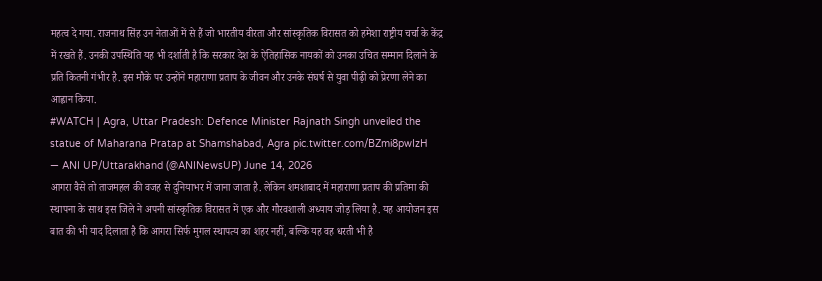महत्व दे गया. राजनाथ सिंह उन नेताओं में से हैं जो भारतीय वीरता और सांस्कृतिक विरासत को हमेशा राष्ट्रीय चर्चा के केंद्र में रखते हैं. उनकी उपस्थिति यह भी दर्शाती है कि सरकार देश के ऐतिहासिक नायकों को उनका उचित सम्मान दिलाने के प्रति कितनी गंभीर है. इस मौके पर उन्होंने महाराणा प्रताप के जीवन और उनके संघर्ष से युवा पीढ़ी को प्रेरणा लेने का आह्वान किया.
#WATCH | Agra, Uttar Pradesh: Defence Minister Rajnath Singh unveiled the statue of Maharana Pratap at Shamshabad, Agra pic.twitter.com/BZmi8pwIzH
— ANI UP/Uttarakhand (@ANINewsUP) June 14, 2026
आगरा वैसे तो ताजमहल की वजह से दुनियाभर में जाना जाता है. लेकिन शमशाबाद में महाराणा प्रताप की प्रतिमा की स्थापना के साथ इस जिले ने अपनी सांस्कृतिक विरासत में एक और गौरवशाली अध्याय जोड़ लिया है. यह आयोजन इस बात की भी याद दिलाता है कि आगरा सिर्फ मुगल स्थापत्य का शहर नहीं, बल्कि यह वह धरती भी है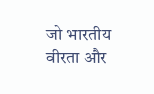जो भारतीय वीरता और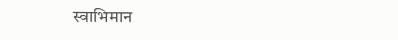स्वाभिमान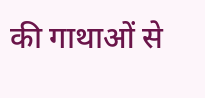की गाथाओं से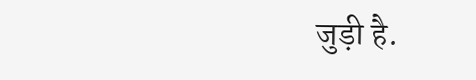जुड़ी है.